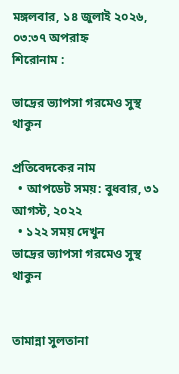মঙ্গলবার, ১৪ জুলাই ২০২৬, ০৩:৩৭ অপরাহ্ন
শিরোনাম :

ভাদ্রের ভ্যাপসা গরমেও সুস্থ থাকুন

প্রতিবেদকের নাম
  • আপডেট সময়: বুধবার, ৩১ আগস্ট, ২০২২
  • ১২২ সময় দেখুন
ভাদ্রের ভ্যাপসা গরমেও সুস্থ থাকুন


তামান্না সুলতানা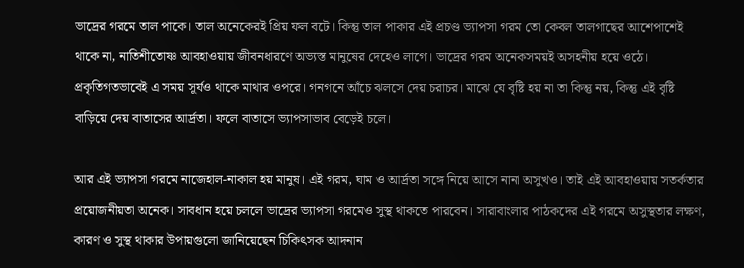ভাদ্রের গরমে তাল পাকে। তাল অনেকেরই প্রিয় ফল বটে। কিন্তু তাল পাকার এই প্রচণ্ড ভ্যাপসা গরম তো কেবল তালগাছের আশেপাশেই থাকে না, নাতিশীতোষ্ণ আবহাওয়ায় জীবনধারণে অভ্যস্ত মানুষের দেহেও লাগে। ভাদ্রের গরম অনেকসময়ই অসহনীয় হয়ে ওঠে। প্রকৃতিগতভাবেই এ সময় সূর্যও থাকে মাথার ওপরে। গনগনে আঁচে ঝলসে দেয় চরাচর। মাঝে যে বৃষ্টি হয় না তা কিন্তু নয়, কিন্তু এই বৃষ্টি বাড়িয়ে দেয় বাতাসের আর্দ্রতা। ফলে বাতাসে ভ্যাপসাভাব বেড়েই চলে।

আর এই ভ্যাপসা গরমে নাজেহাল-নাকাল হয় মানুষ। এই গরম, ঘাম ও আর্দ্রতা সঙ্গে নিয়ে আসে নানা অসুখও। তাই এই আবহাওয়ায় সতর্কতার প্রয়োজনীয়তা অনেক। সাবধান হয়ে চললে ভাদ্রের ভ্যাপসা গরমেও সুস্থ থাকতে পারবেন। সারাবাংলার পাঠকদের এই গরমে অসুস্থতার লক্ষণ, কারণ ও সুস্থ থাকার উপায়গুলো জানিয়েছেন চিকিৎসক আদনান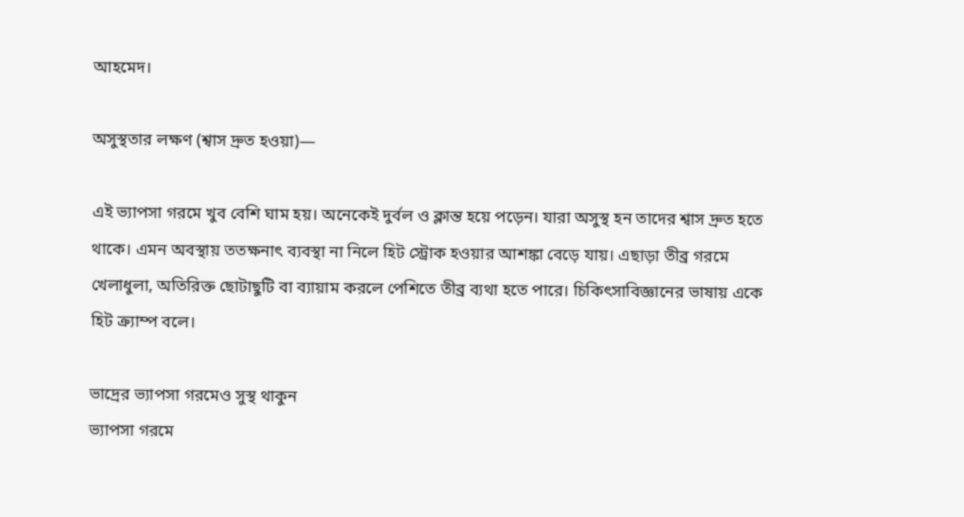আহমেদ।

অসুস্থতার লক্ষণ (শ্বাস দ্রুত হওয়া)—

এই ভ্যাপসা গরমে খুব বেশি ঘাম হয়। অনেকেই দুর্বল ও ক্লান্ত হয়ে পড়েন। যারা অসুস্থ হন তাদের শ্বাস দ্রুত হতে থাকে। এমন অবস্থায় ততক্ষনাৎ ব্যবস্থা না নিলে হিট স্ট্রোক হওয়ার আশঙ্কা বেড়ে যায়। এছাড়া তীব্র গরমে খেলাধুলা, অতিরিক্ত ছোটাছুটি বা ব্যায়াম করলে পেশিতে তীব্র ব্যথা হতে পারে। চিকিৎসাবিজ্ঞানের ভাষায় একে হিট ক্র্যাম্প বলে।

ভাদ্রের ভ্যাপসা গরমেও সুস্থ থাকুন
ভ্যাপসা গরমে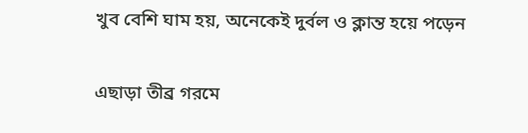খুব বেশি ঘাম হয়, অনেকেই দুর্বল ও ক্লান্ত হয়ে পড়েন

এছাড়া তীব্র গরমে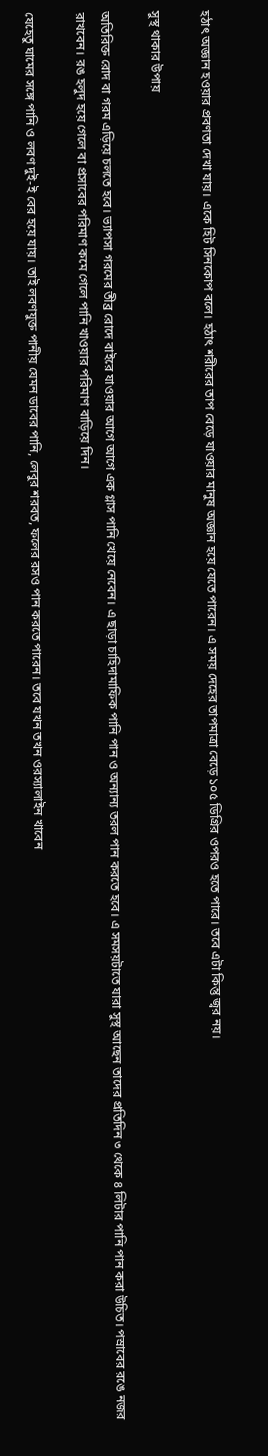হঠাৎ অজ্ঞান হওয়ার প্রবণতা দেখা যায়। একে হিট সিনকোপ বলে। হঠাৎ শরীরের তাপ বেড়ে যাওয়ার মানুষ অজ্ঞান হয়ে যেতে পারেন। এ সময় দেহের তাপমাত্রা বেড়ে ১০৫ ডিগ্রির ওপরও হতে পারে। তবে এটা কিন্তু জ্বর নয়।

সুস্থ থাকার উপায়

অতিরিক্ত রোদ বা গরম এড়িয়ে চলতে হবে। ভ্যাপসা গরমের তীব্র রোদে বাইরে যাওয়ার আগে আগে এক গ্লাস পানি খেয়ে নেবেন। এ ছাড়া চাহিদামাফিক পানি পান ও অন্যান্য তরল পান করতে হবে। এ সমসয়টাতে যারা সুস্থ আছেন তাদের প্রতিদিন ৩ থেকে ৪ লিটার পানি পান করা উচিত। পস্রাবের রঙে নজর রাখবেন। রঙ হলুদ হয়ে গেলে বা প্রসাবের পরিমাণ কমে গেলে পানি খাওয়ার পরিমাণ বাড়িয়ে দিন।

যেহেতু ঘামের সঙ্গে পানি ও লবণ দুই-ই বের হয়ে যায়। তাই লবণযুক্ত পানীয় যেমন ডাবের পানি, লেবুর শরবত, ফলের রসও পান করতে পারেন। তবে যখন তখন ওরস্যালাইন খাবেন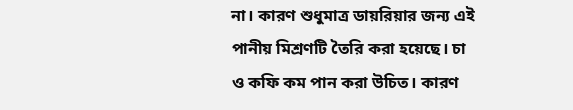না। কারণ শুধুমাত্র ডায়রিয়ার জন্য এই পানীয় মিশ্রণটি তৈরি করা হয়েছে। চা ও কফি কম পান করা উচিত। কারণ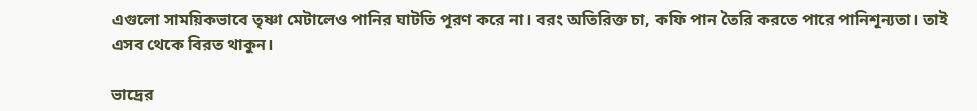এগুলো সাময়িকভাবে তৃষ্ণা মেটালেও পানির ঘাটতি পূরণ করে না। বরং অতিরিক্ত চা, কফি পান তৈরি করতে পারে পানিশূন্যতা। তাই এসব থেকে বিরত থাকুন।

ভাদ্রের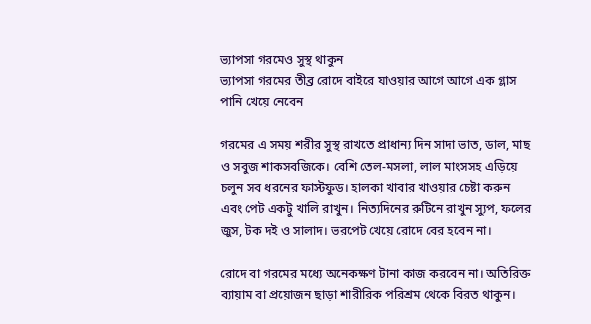ভ্যাপসা গরমেও সুস্থ থাকুন
ভ্যাপসা গরমের তীব্র রোদে বাইরে যাওয়ার আগে আগে এক গ্লাস পানি খেয়ে নেবেন

গরমের এ সময় শরীর সুস্থ রাখতে প্রাধান্য দিন সাদা ভাত, ডাল, মাছ ও সবুজ শাকসবজিকে। বেশি তেল-মসলা, লাল মাংসসহ এড়িয়ে চলুন সব ধরনের ফাস্টফুড। হালকা খাবার খাওয়ার চেষ্টা করুন এবং পেট একটু খালি রাখুন। নিত্যদিনের রুটিনে রাখুন স্যুপ, ফলের জুস, টক দই ও সালাদ। ভরপেট খেয়ে রোদে বের হবেন না।

রোদে বা গরমের মধ্যে অনেকক্ষণ টানা কাজ করবেন না। অতিরিক্ত ব্যায়াম বা প্রয়োজন ছাড়া শারীরিক পরিশ্রম থেকে বিরত থাকুন।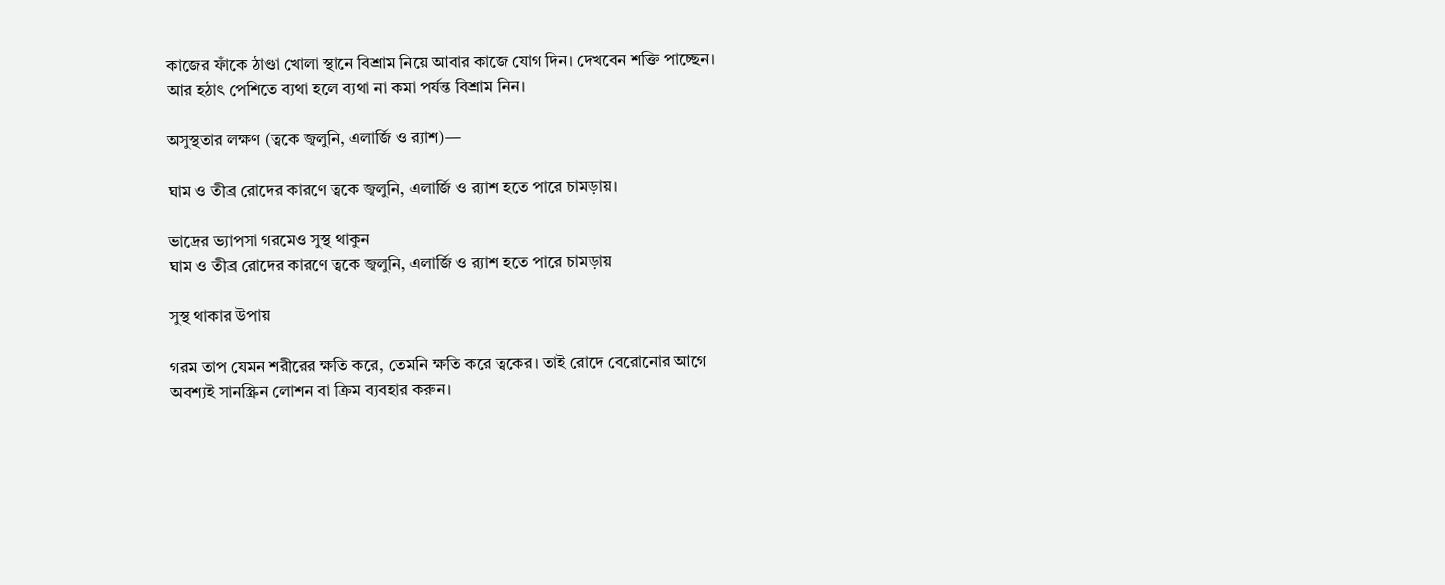কাজের ফাঁকে ঠাণ্ডা খোলা স্থানে বিশ্রাম নিয়ে আবার কাজে যোগ দিন। দেখবেন শক্তি পাচ্ছেন। আর হঠাৎ পেশিতে ব্যথা হলে ব্যথা না কমা পর্যন্ত বিশ্রাম নিন।

অসুস্থতার লক্ষণ (ত্বকে জ্বলুনি, এলার্জি ও র‌্যাশ)—

ঘাম ও তীব্র রোদের কারণে ত্বকে জ্বলুনি, এলার্জি ও র‌্যাশ হতে পারে চামড়ায়।

ভাদ্রের ভ্যাপসা গরমেও সুস্থ থাকুন
ঘাম ও তীব্র রোদের কারণে ত্বকে জ্বলুনি, এলার্জি ও র‌্যাশ হতে পারে চামড়ায়

সুস্থ থাকার উপায়

গরম তাপ যেমন শরীরের ক্ষতি করে, তেমনি ক্ষতি করে ত্বকের। তাই রোদে বেরোনোর আগে অবশ্যই সানস্ক্রিন লোশন বা ক্রিম ব্যবহার করুন।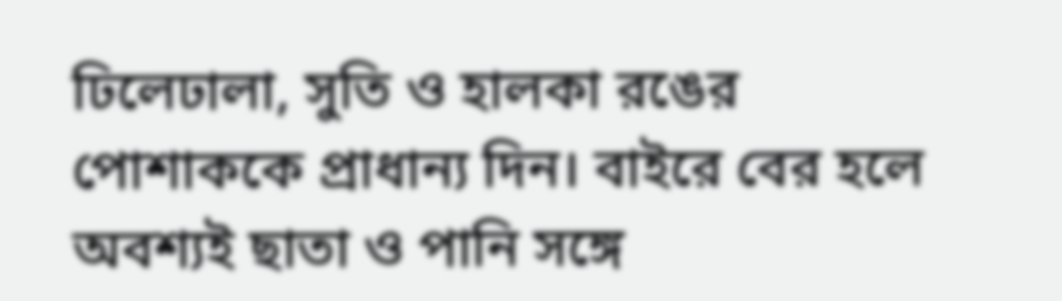ঢিলেঢালা, সুতি ও হালকা রঙের পোশাককে প্রাধান্য দিন। বাইরে বের হলে অবশ্যই ছাতা ও পানি সঙ্গে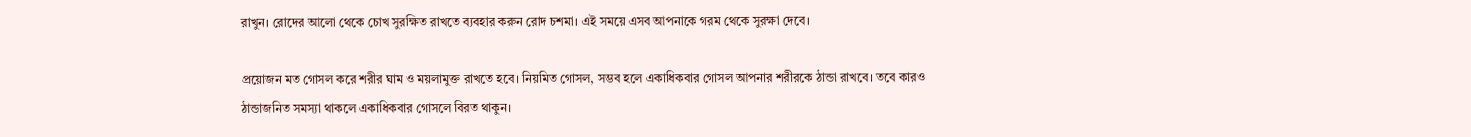রাখুন। রোদের আলো থেকে চোখ সুরক্ষিত রাখতে ব্যবহার করুন রোদ চশমা। এই সময়ে এসব আপনাকে গরম থেকে সুরক্ষা দেবে।

প্রয়োজন মত গোসল করে শরীর ঘাম ও ময়লামুক্ত রাখতে হবে। নিয়মিত গোসল, সম্ভব হলে একাধিকবার গোসল আপনার শরীরকে ঠান্ডা রাখবে। তবে কারও ঠান্ডাজনিত সমস্যা থাকলে একাধিকবার গোসলে বিরত থাকুন।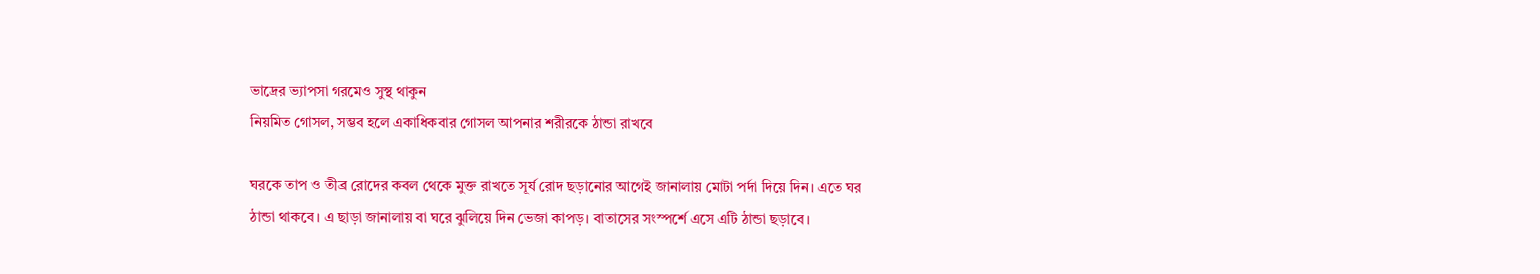ভাদ্রের ভ্যাপসা গরমেও সুস্থ থাকুন
নিয়মিত গোসল, সম্ভব হলে একাধিকবার গোসল আপনার শরীরকে ঠান্ডা রাখবে

ঘরকে তাপ ও তীব্র রোদের কবল থেকে মুক্ত রাখতে সূর্য রোদ ছড়ানোর আগেই জানালায় মোটা পর্দা দিয়ে দিন। এতে ঘর ঠান্ডা থাকবে। এ ছাড়া জানালায় বা ঘরে ঝুলিয়ে দিন ভেজা কাপড়। বাতাসের সংস্পর্শে এসে এটি ঠান্ডা ছড়াবে।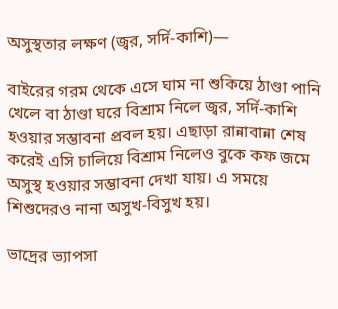অসুস্থতার লক্ষণ (জ্বর, সর্দি-কাশি)—

বাইরের গরম থেকে এসে ঘাম না শুকিয়ে ঠাণ্ডা পানি খেলে বা ঠাণ্ডা ঘরে বিশ্রাম নিলে জ্বর, সর্দি-কাশি হওয়ার সম্ভাবনা প্রবল হয়। এছাড়া রান্নাবান্না শেষ করেই এসি চালিয়ে বিশ্রাম নিলেও বুকে কফ জমে অসুস্থ হওয়ার সম্ভাবনা দেখা যায়। এ সময়ে শিশুদেরও নানা অসুখ-বিসুখ হয়।

ভাদ্রের ভ্যাপসা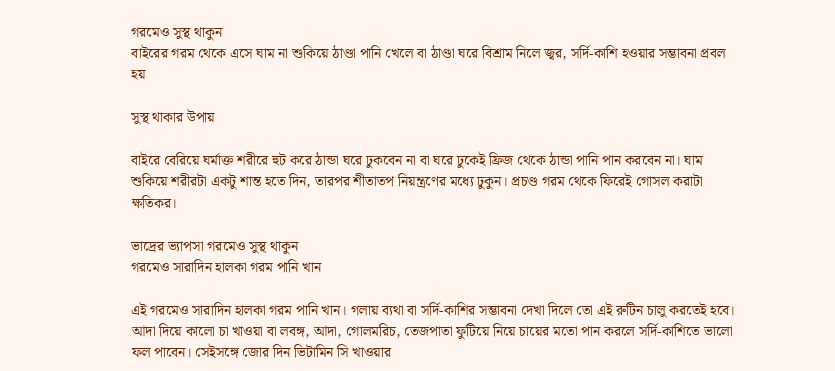গরমেও সুস্থ থাকুন
বাইরের গরম থেকে এসে ঘাম না শুকিয়ে ঠাণ্ডা পানি খেলে বা ঠাণ্ডা ঘরে বিশ্রাম নিলে জ্বর, সর্দি-কাশি হওয়ার সম্ভাবনা প্রবল হয়

সুস্থ থাকার উপায়

বাইরে বেরিয়ে ঘর্মাক্ত শরীরে হুট করে ঠান্ডা ঘরে ঢুকবেন না বা ঘরে ঢুকেই ফ্রিজ থেকে ঠান্ডা পানি পান করবেন না। ঘাম শুকিয়ে শরীরটা একটু শান্ত হতে দিন, তারপর শীতাতপ নিয়ন্ত্রণের মধ্যে ঢুকুন। প্রচণ্ড গরম থেকে ফিরেই গোসল করাটা ক্ষতিকর।

ভাদ্রের ভ্যাপসা গরমেও সুস্থ থাকুন
গরমেও সারাদিন হালকা গরম পানি খান

এই গরমেও সারাদিন হালকা গরম পানি খান। গলায় ব্যথা বা সর্দি-কাশির সম্ভাবনা দেখা দিলে তো এই রুটিন চালু করতেই হবে। আদা দিয়ে কালো চা খাওয়া বা লবঙ্গ, আদা, গোলমরিচ, তেজপাতা ফুটিয়ে নিয়ে চায়ের মতো পান করলে সর্দি-কাশিতে ভালো ফল পাবেন। সেইসঙ্গে জোর দিন ভিটামিন সি খাওয়ার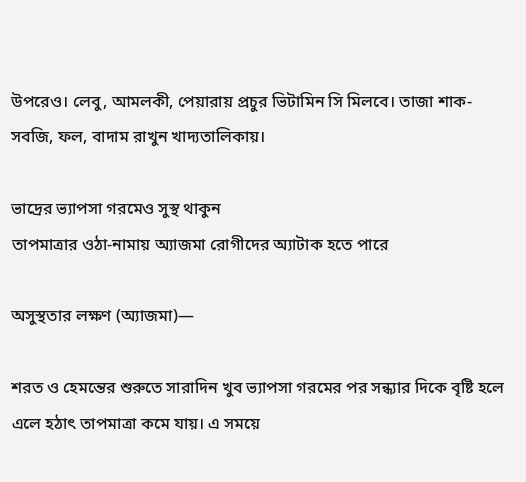উপরেও। লেবু, আমলকী, পেয়ারায় প্রচুর ভিটামিন সি মিলবে। তাজা শাক-সবজি, ফল, বাদাম রাখুন খাদ্যতালিকায়।

ভাদ্রের ভ্যাপসা গরমেও সুস্থ থাকুন
তাপমাত্রার ওঠা-নামায় অ্যাজমা রোগীদের অ্যাটাক হতে পারে

অসুস্থতার লক্ষণ (অ্যাজমা)—

শরত ও হেমন্তের শুরুতে সারাদিন খুব ভ্যাপসা গরমের পর সন্ধ্যার দিকে বৃষ্টি হলে এলে হঠাৎ তাপমাত্রা কমে যায়। এ সময়ে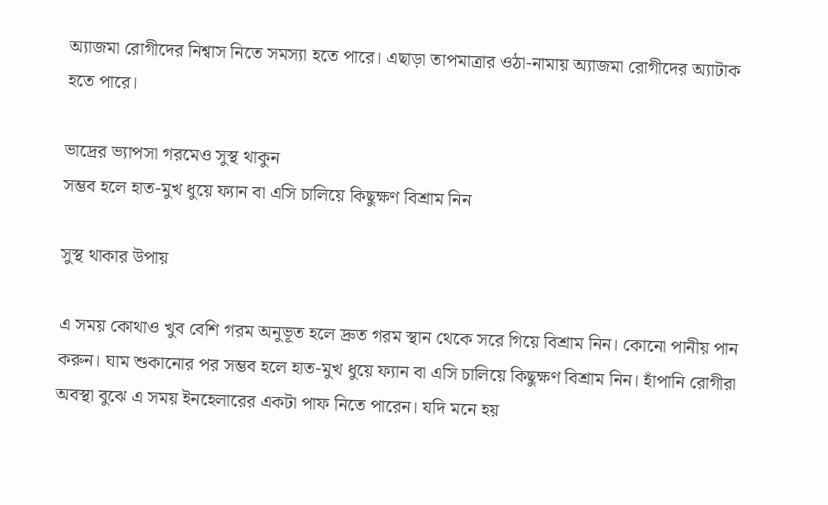অ্যাজমা রোগীদের নিশ্বাস নিতে সমস্যা হতে পারে। এছাড়া তাপমাত্রার ওঠা-নামায় অ্যাজমা রোগীদের অ্যাটাক হতে পারে।

ভাদ্রের ভ্যাপসা গরমেও সুস্থ থাকুন
সম্ভব হলে হাত-মুখ ধুয়ে ফ্যান বা এসি চালিয়ে কিছুক্ষণ বিশ্রাম নিন

সুস্থ থাকার উপায়

এ সময় কোথাও খুব বেশি গরম অনুভূত হলে দ্রুত গরম স্থান থেকে সরে গিয়ে বিশ্রাম নিন। কোনো পানীয় পান করুন। ঘাম শুকানোর পর সম্ভব হলে হাত-মুখ ধুয়ে ফ্যান বা এসি চালিয়ে কিছুক্ষণ বিশ্রাম নিন। হাঁপানি রোগীরা অবস্থা বুঝে এ সময় ইনহেলারের একটা পাফ নিতে পারেন। যদি মনে হয়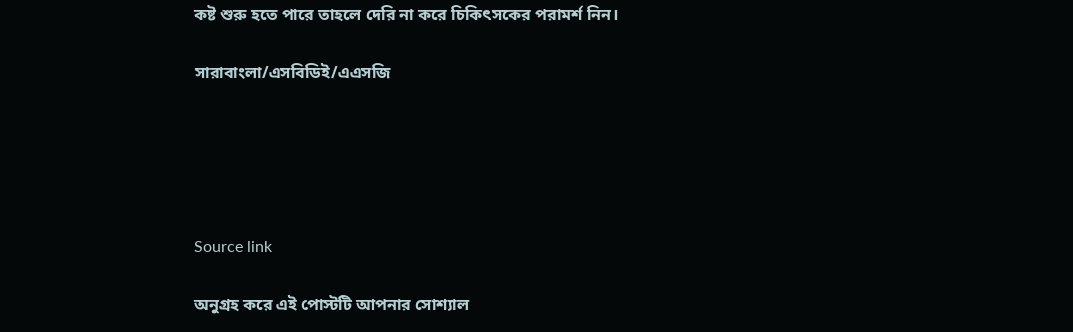কষ্ট শুরু হতে পারে তাহলে দেরি না করে চিকিৎসকের পরামর্শ নিন।

সারাবাংলা/এসবিডিই/এএসজি





Source link

অনুগ্রহ করে এই পোস্টটি আপনার সোশ্যাল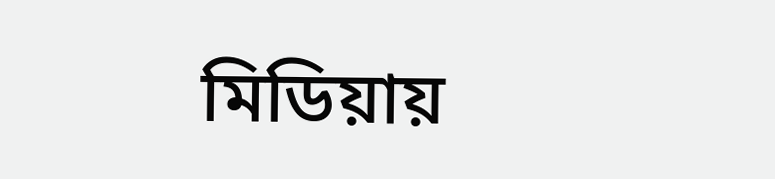মিডিয়ায়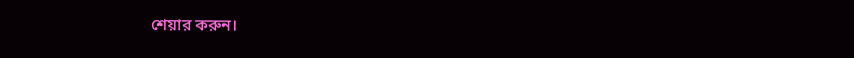শেয়ার করুন।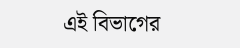এই বিভাগের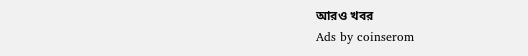আরও খবর
Ads by coinserom